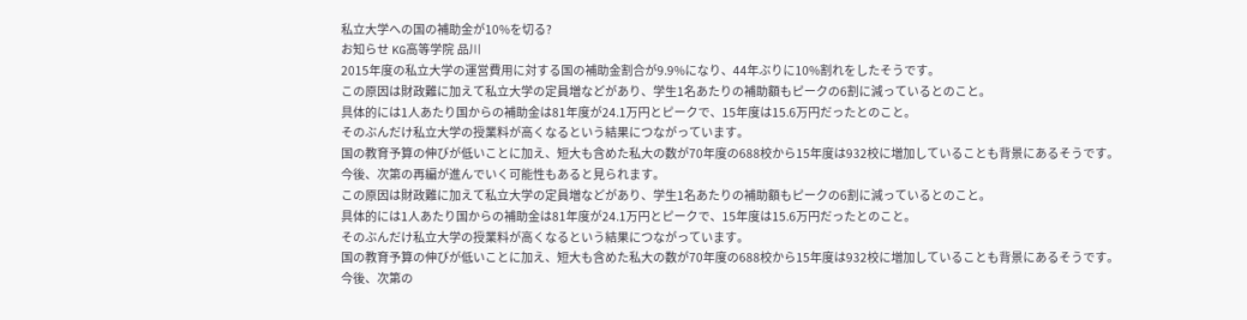私立大学への国の補助金が10%を切る?
お知らせ KG高等学院 品川
2015年度の私立大学の運営費用に対する国の補助金割合が9.9%になり、44年ぶりに10%割れをしたそうです。
この原因は財政難に加えて私立大学の定員増などがあり、学生1名あたりの補助額もピークの6割に減っているとのこと。
具体的には1人あたり国からの補助金は81年度が24.1万円とピークで、15年度は15.6万円だったとのこと。
そのぶんだけ私立大学の授業料が高くなるという結果につながっています。
国の教育予算の伸びが低いことに加え、短大も含めた私大の数が70年度の688校から15年度は932校に増加していることも背景にあるそうです。
今後、次第の再編が進んでいく可能性もあると見られます。
この原因は財政難に加えて私立大学の定員増などがあり、学生1名あたりの補助額もピークの6割に減っているとのこと。
具体的には1人あたり国からの補助金は81年度が24.1万円とピークで、15年度は15.6万円だったとのこと。
そのぶんだけ私立大学の授業料が高くなるという結果につながっています。
国の教育予算の伸びが低いことに加え、短大も含めた私大の数が70年度の688校から15年度は932校に増加していることも背景にあるそうです。
今後、次第の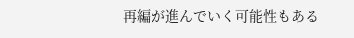再編が進んでいく可能性もある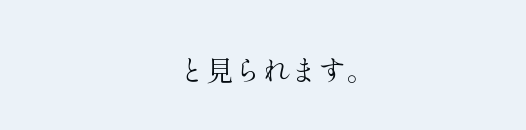と見られます。